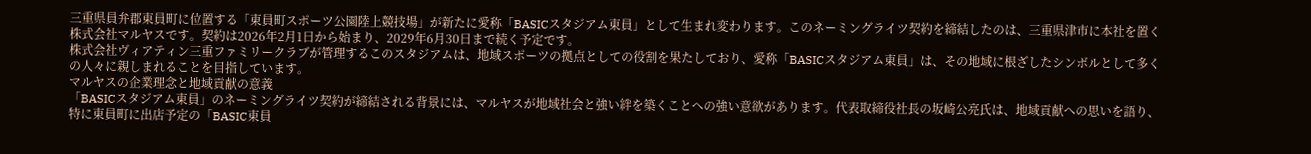三重県員弁郡東員町に位置する「東員町スポーツ公園陸上競技場」が新たに愛称「BASICスタジアム東員」として生まれ変わります。このネーミングライツ契約を締結したのは、三重県津市に本社を置く株式会社マルヤスです。契約は2026年2月1日から始まり、2029年6月30日まで続く予定です。
株式会社ヴィアティン三重ファミリークラブが管理するこのスタジアムは、地域スポーツの拠点としての役割を果たしており、愛称「BASICスタジアム東員」は、その地域に根ざしたシンボルとして多くの人々に親しまれることを目指しています。
マルヤスの企業理念と地域貢献の意義
「BASICスタジアム東員」のネーミングライツ契約が締結される背景には、マルヤスが地域社会と強い絆を築くことへの強い意欲があります。代表取締役社長の坂崎公亮氏は、地域貢献への思いを語り、特に東員町に出店予定の「BASIC東員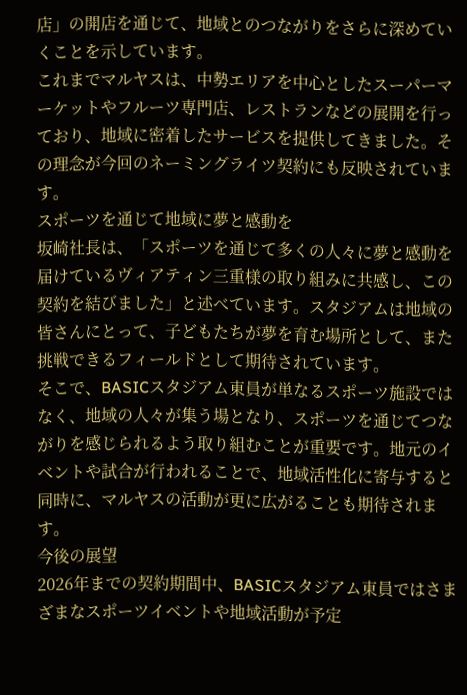店」の開店を通じて、地域とのつながりをさらに深めていくことを示しています。
これまでマルヤスは、中勢エリアを中心としたスーパーマーケットやフルーツ専門店、レストランなどの展開を行っており、地域に密着したサービスを提供してきました。その理念が今回のネーミングライツ契約にも反映されています。
スポーツを通じて地域に夢と感動を
坂崎社長は、「スポーツを通じて多くの人々に夢と感動を届けているヴィアティン三重様の取り組みに共感し、この契約を結びました」と述べています。スタジアムは地域の皆さんにとって、子どもたちが夢を育む場所として、また挑戦できるフィールドとして期待されています。
そこで、BASICスタジアム東員が単なるスポーツ施設ではなく、地域の人々が集う場となり、スポーツを通じてつながりを感じられるよう取り組むことが重要です。地元のイベントや試合が行われることで、地域活性化に寄与すると同時に、マルヤスの活動が更に広がることも期待されます。
今後の展望
2026年までの契約期間中、BASICスタジアム東員ではさまざまなスポーツイベントや地域活動が予定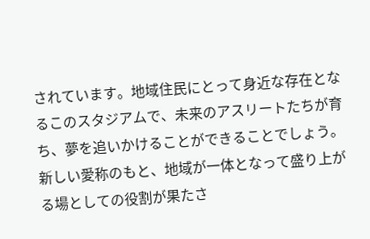されています。地域住民にとって身近な存在となるこのスタジアムで、未来のアスリートたちが育ち、夢を追いかけることができることでしょう。
新しい愛称のもと、地域が一体となって盛り上がる場としての役割が果たさ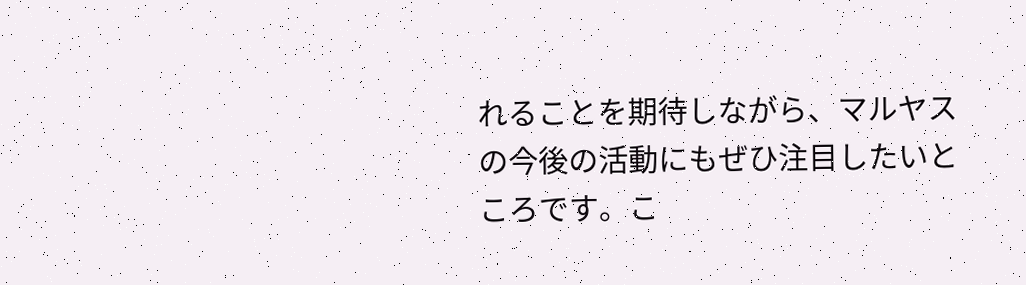れることを期待しながら、マルヤスの今後の活動にもぜひ注目したいところです。こ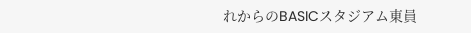れからのBASICスタジアム東員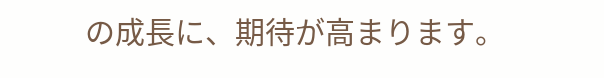の成長に、期待が高まります。